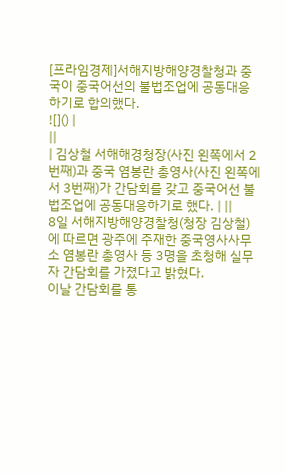[프라임경제]서해지방해양경찰청과 중국이 중국어선의 불법조업에 공동대응하기로 합의했다.
![]() |
||
| 김상철 서해해경청장(사진 왼쪽에서 2번째)과 중국 염봉란 총영사(사진 왼쪽에서 3번째)가 간담회를 갖고 중국어선 불법조업에 공동대응하기로 했다. | ||
8일 서해지방해양경찰청(청장 김상철)에 따르면 광주에 주재한 중국영사사무소 염봉란 총영사 등 3명을 초청해 실무자 간담회를 가졌다고 밝혔다.
이날 간담회를 통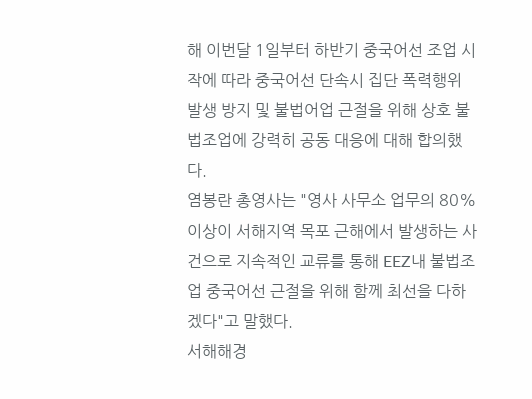해 이번달 1일부터 하반기 중국어선 조업 시작에 따라 중국어선 단속시 집단 폭력행위 발생 방지 및 불법어업 근절을 위해 상호 불법조업에 강력히 공동 대응에 대해 합의했다.
염봉란 총영사는 "영사 사무소 업무의 80%이상이 서해지역 목포 근해에서 발생하는 사건으로 지속적인 교류를 통해 EEZ내 불법조업 중국어선 근절을 위해 함께 최선을 다하겠다"고 말했다.
서해해경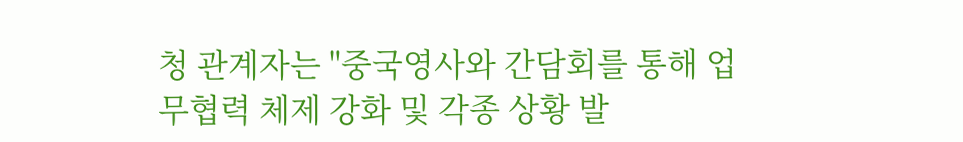청 관계자는 "중국영사와 간담회를 통해 업무협력 체제 강화 및 각종 상황 발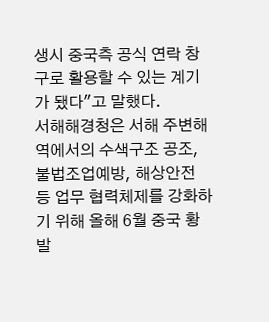생시 중국측 공식 연락 창구로 활용할 수 있는 계기가 됐다"고 말했다.
서해해경청은 서해 주변해역에서의 수색구조 공조, 불법조업예방, 해상안전 등 업무 협력체제를 강화하기 위해 올해 6월 중국 황발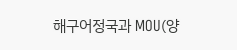해구어정국과 MOU(양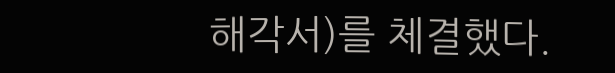해각서)를 체결했다.